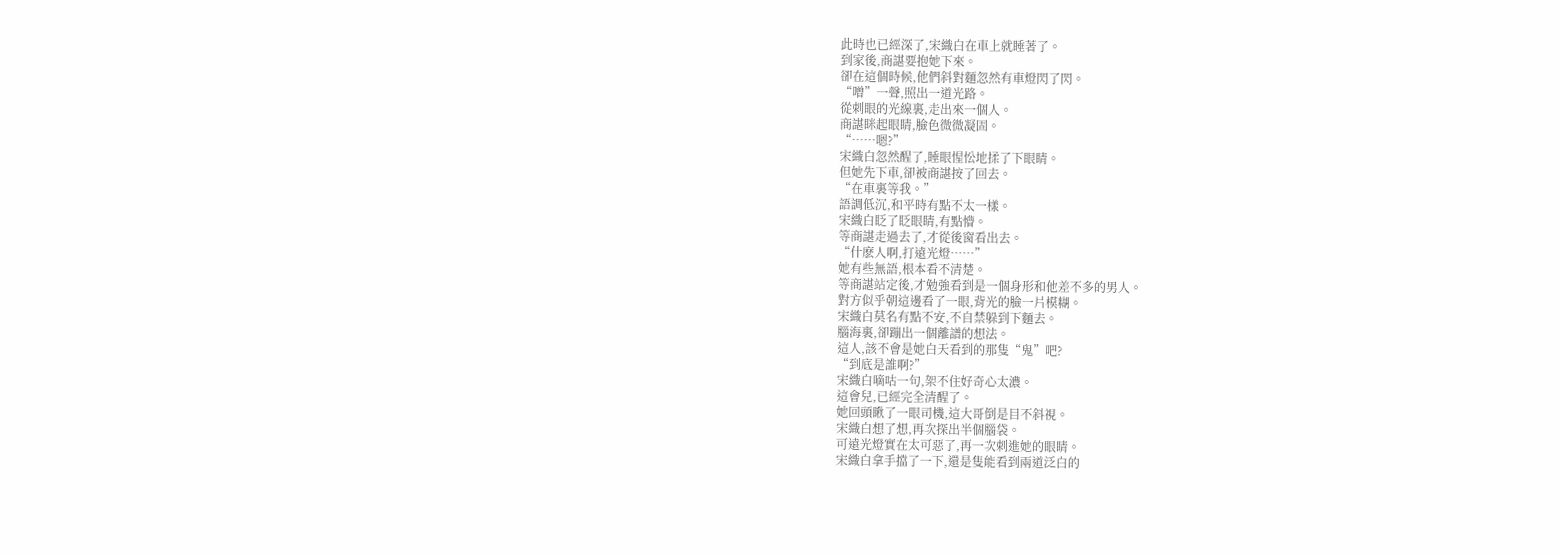此時也已經深了,宋織白在車上就睡著了。
到家後,商諶要抱她下來。
卻在這個時候,他們斜對麵忽然有車燈閃了閃。
“噌”一聲,照出一道光路。
從刺眼的光線裏,走出來一個人。
商諶眯起眼睛,臉色微微凝固。
“……嗯?”
宋織白忽然醒了,睡眼惺忪地揉了下眼睛。
但她先下車,卻被商諶按了回去。
“在車裏等我。”
語調低沉,和平時有點不太一樣。
宋織白眨了眨眼睛,有點懵。
等商諶走過去了,才從後窗看出去。
“什麽人啊,打遠光燈……”
她有些無語,根本看不清楚。
等商諶站定後,才勉強看到是一個身形和他差不多的男人。
對方似乎朝這邊看了一眼,背光的臉一片模糊。
宋織白莫名有點不安,不自禁躲到下麵去。
腦海裏,卻蹦出一個離譜的想法。
這人,該不會是她白天看到的那隻“鬼”吧?
“到底是誰啊?”
宋織白嘀咕一句,架不住好奇心太濃。
這會兒,已經完全清醒了。
她回頭瞅了一眼司機,這大哥倒是目不斜視。
宋織白想了想,再次探出半個腦袋。
可遠光燈實在太可惡了,再一次刺進她的眼睛。
宋織白拿手擋了一下,還是隻能看到兩道泛白的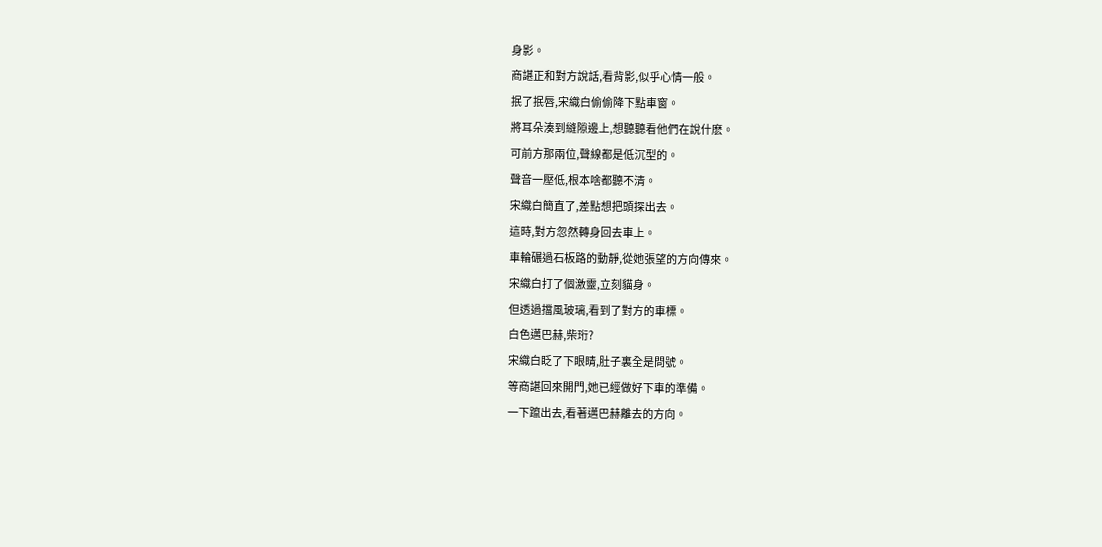身影。
商諶正和對方說話,看背影,似乎心情一般。
抿了抿唇,宋織白偷偷降下點車窗。
將耳朵湊到縫隙邊上,想聽聽看他們在說什麽。
可前方那兩位,聲線都是低沉型的。
聲音一壓低,根本啥都聽不清。
宋織白簡直了,差點想把頭探出去。
這時,對方忽然轉身回去車上。
車輪碾過石板路的動靜,從她張望的方向傳來。
宋織白打了個激靈,立刻貓身。
但透過擋風玻璃,看到了對方的車標。
白色邁巴赫,柴珩?
宋織白眨了下眼睛,肚子裏全是問號。
等商諶回來開門,她已經做好下車的準備。
一下躥出去,看著邁巴赫離去的方向。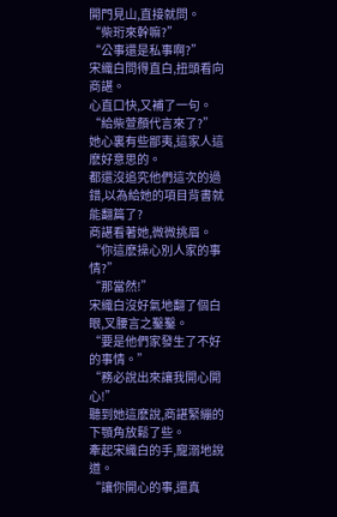開門見山,直接就問。
“柴珩來幹嘛?”
“公事還是私事啊?”
宋織白問得直白,扭頭看向商諶。
心直口快,又補了一句。
“給柴萱顏代言來了?”
她心裏有些鄙夷,這家人這麽好意思的。
都還沒追究他們這次的過錯,以為給她的項目背書就能翻篇了?
商諶看著她,微微挑眉。
“你這麽操心別人家的事情?”
“那當然!”
宋織白沒好氣地翻了個白眼,叉腰言之鑿鑿。
“要是他們家發生了不好的事情。”
“務必說出來讓我開心開心!”
聽到她這麽說,商諶緊繃的下顎角放鬆了些。
牽起宋織白的手,寵溺地說道。
“讓你開心的事,還真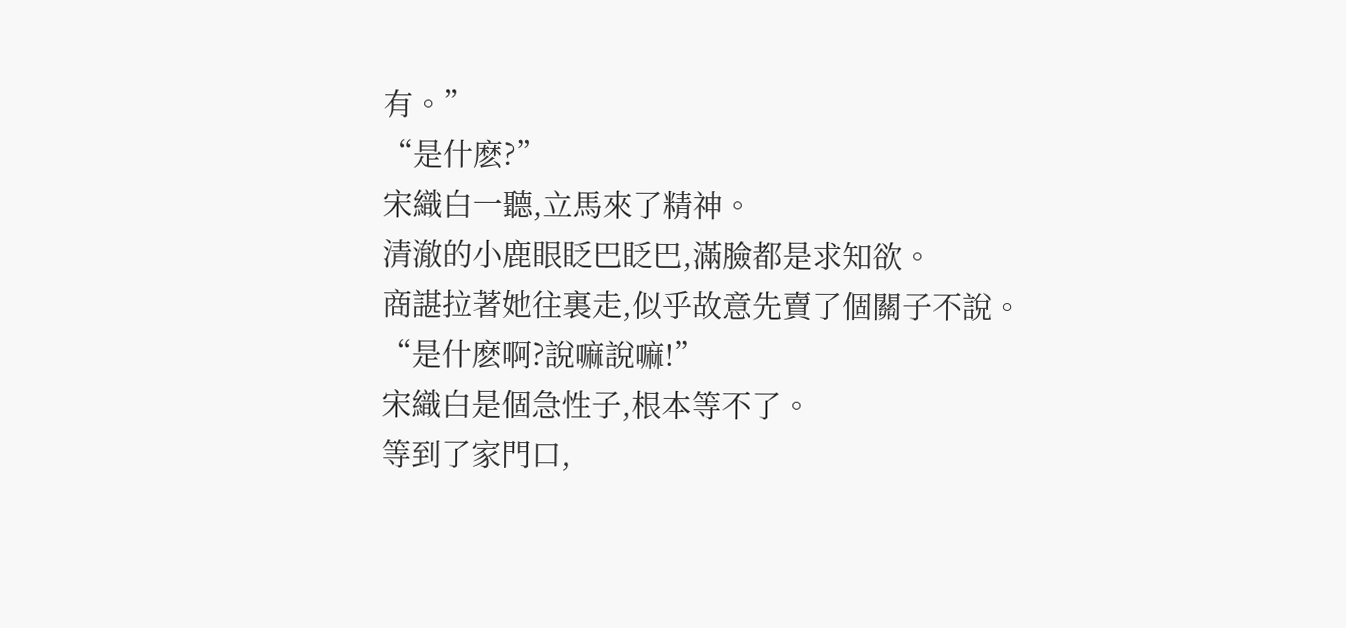有。”
“是什麽?”
宋織白一聽,立馬來了精神。
清澈的小鹿眼眨巴眨巴,滿臉都是求知欲。
商諶拉著她往裏走,似乎故意先賣了個關子不說。
“是什麽啊?說嘛說嘛!”
宋織白是個急性子,根本等不了。
等到了家門口,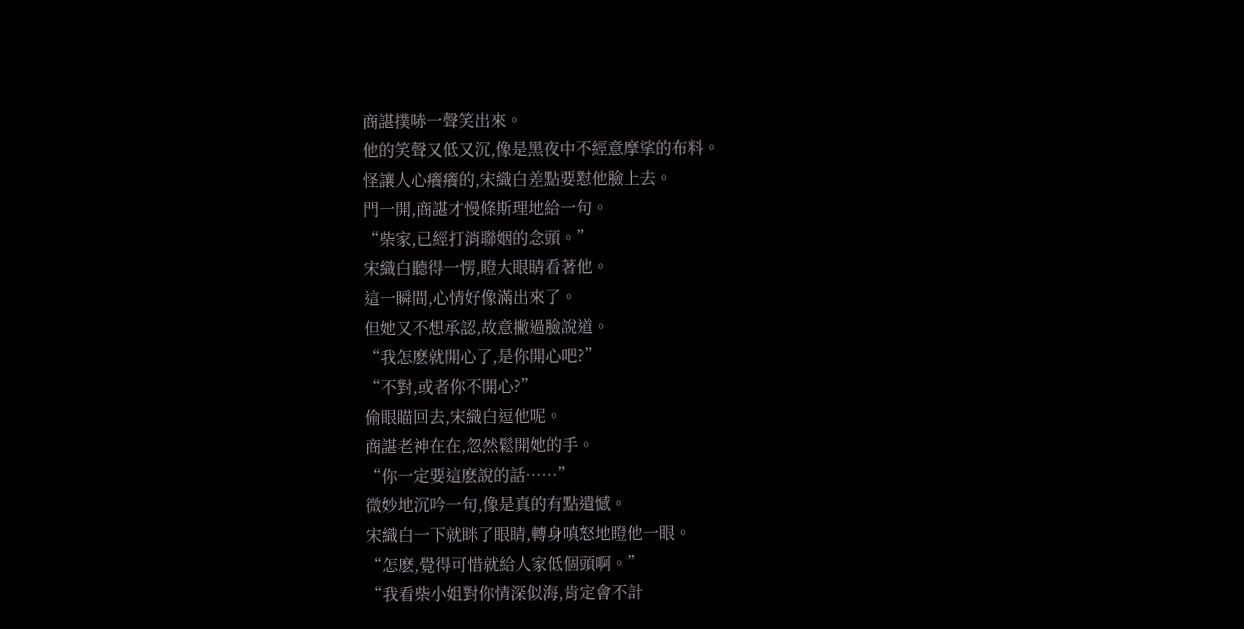商諶撲哧一聲笑出來。
他的笑聲又低又沉,像是黑夜中不經意摩挲的布料。
怪讓人心癢癢的,宋織白差點要懟他臉上去。
門一開,商諶才慢條斯理地給一句。
“柴家,已經打消聯姻的念頭。”
宋織白聽得一愣,瞪大眼睛看著他。
這一瞬間,心情好像滿出來了。
但她又不想承認,故意撇過臉說道。
“我怎麽就開心了,是你開心吧?”
“不對,或者你不開心?”
偷眼瞄回去,宋織白逗他呢。
商諶老神在在,忽然鬆開她的手。
“你一定要這麽說的話……”
微妙地沉吟一句,像是真的有點遺憾。
宋織白一下就眯了眼睛,轉身嗔怒地瞪他一眼。
“怎麽,覺得可惜就給人家低個頭啊。”
“我看柴小姐對你情深似海,肯定會不計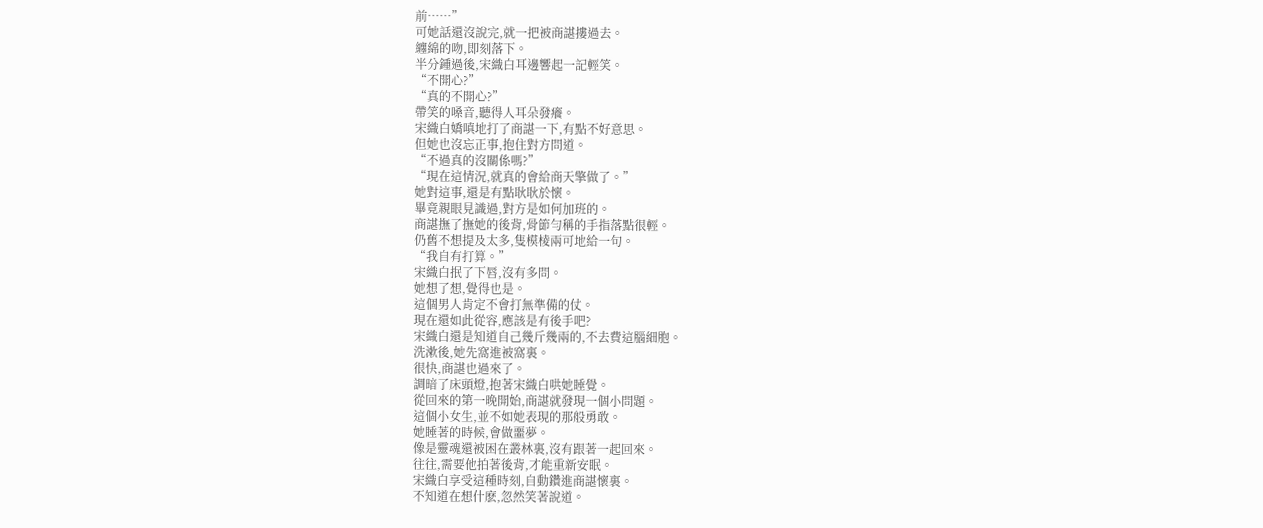前……”
可她話還沒說完,就一把被商諶摟過去。
纏綿的吻,即刻落下。
半分鍾過後,宋織白耳邊響起一記輕笑。
“不開心?”
“真的不開心?”
帶笑的嗓音,聽得人耳朵發癢。
宋織白嬌嗔地打了商諶一下,有點不好意思。
但她也沒忘正事,抱住對方問道。
“不過真的沒關係嗎?”
“現在這情況,就真的會給商天擎做了。”
她對這事,還是有點耿耿於懷。
畢竟親眼見識過,對方是如何加班的。
商諶撫了撫她的後背,骨節勻稱的手指落點很輕。
仍舊不想提及太多,隻模棱兩可地給一句。
“我自有打算。”
宋織白抿了下唇,沒有多問。
她想了想,覺得也是。
這個男人肯定不會打無準備的仗。
現在還如此從容,應該是有後手吧?
宋織白還是知道自己幾斤幾兩的,不去費這腦細胞。
洗漱後,她先窩進被窩裏。
很快,商諶也過來了。
調暗了床頭燈,抱著宋織白哄她睡覺。
從回來的第一晚開始,商諶就發現一個小問題。
這個小女生,並不如她表現的那般勇敢。
她睡著的時候,會做噩夢。
像是靈魂還被困在叢林裏,沒有跟著一起回來。
往往,需要他拍著後背,才能重新安眠。
宋織白享受這種時刻,自動鑽進商諶懷裏。
不知道在想什麽,忽然笑著說道。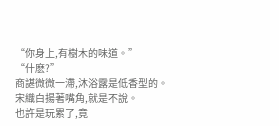“你身上,有樹木的味道。”
“什麽?”
商諶微微一滯,沐浴露是低香型的。
宋織白揚著嘴角,就是不說。
也許是玩累了,竟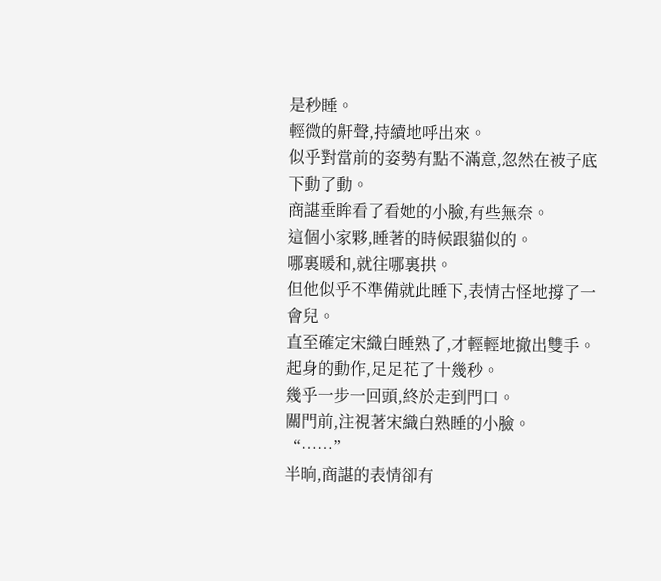是秒睡。
輕微的鼾聲,持續地呼出來。
似乎對當前的姿勢有點不滿意,忽然在被子底下動了動。
商諶垂眸看了看她的小臉,有些無奈。
這個小家夥,睡著的時候跟貓似的。
哪裏暖和,就往哪裏拱。
但他似乎不準備就此睡下,表情古怪地撐了一會兒。
直至確定宋織白睡熟了,才輕輕地撤出雙手。
起身的動作,足足花了十幾秒。
幾乎一步一回頭,終於走到門口。
關門前,注視著宋織白熟睡的小臉。
“……”
半晌,商諶的表情卻有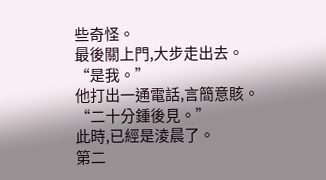些奇怪。
最後關上門,大步走出去。
“是我。”
他打出一通電話,言簡意賅。
“二十分鍾後見。”
此時,已經是淩晨了。
第二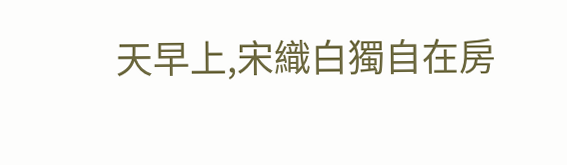天早上,宋織白獨自在房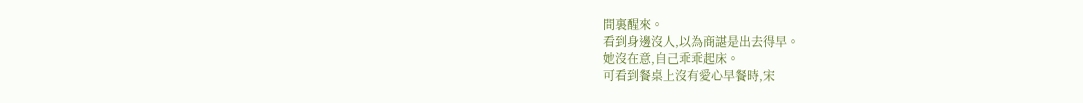間裏醒來。
看到身邊沒人,以為商諶是出去得早。
她沒在意,自己乖乖起床。
可看到餐桌上沒有愛心早餐時,宋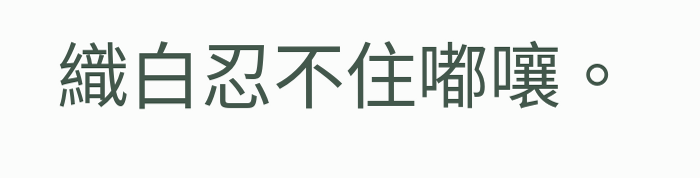織白忍不住嘟嚷。